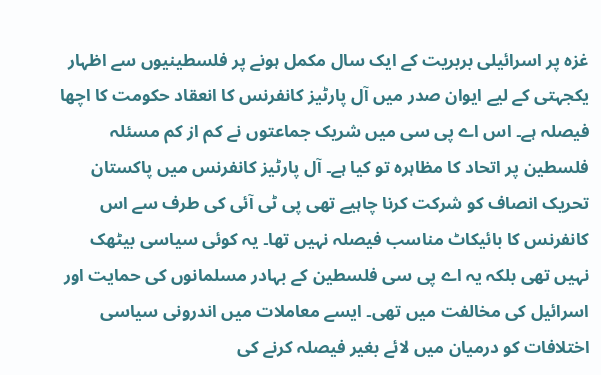غزہ پر اسرائیلی بربریت کے ایک سال مکمل ہونے پر فلسطینیوں سے اظہار یکجہتی کے لیے ایوان صدر میں آل پارٹیز کانفرنس کا انعقاد حکومت کا اچھا فیصلہ ہے۔ اس اے پی سی میں شریک جماعتوں نے کم از کم مسئلہ فلسطین پر اتحاد کا مظاہرہ تو کیا ہے۔ آل پارٹیز کانفرنس میں پاکستان تحریک انصاف کو شرکت کرنا چاہیے تھی پی ٹی آئی کی طرف سے اس کانفرنس کا بائیکاٹ مناسب فیصلہ نہیں تھا۔ یہ کوئی سیاسی بیٹھک نہیں تھی بلکہ یہ اے پی سی فلسطین کے بہادر مسلمانوں کی حمایت اور اسرائیل کی مخالفت میں تھی۔ ایسے معاملات میں اندرونی سیاسی اختلافات کو درمیان میں لائے بغیر فیصلہ کرنے کی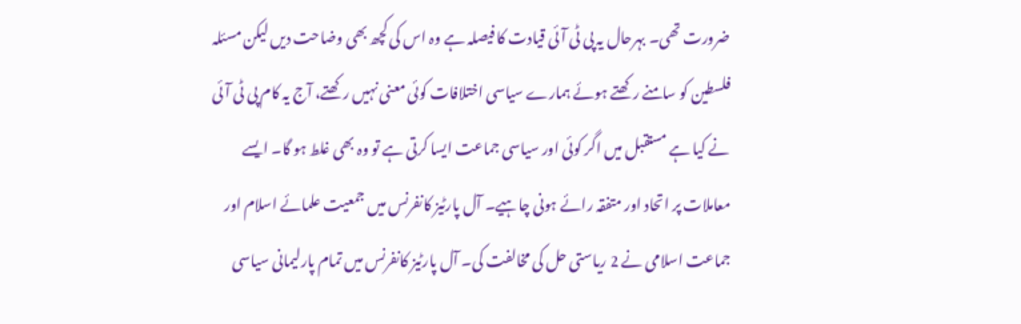ضرورت تھی۔ بہرحال یہ پی ٹی آئی قیادت کا فیصلہ ہے وہ اس کی کچھ بھی وضاحت دیں لیکن مسئلہ فلسطین کو سامنے رکھتے ہوئے ہمارے سیاسی اختلافات کوئی معنی نہیں رکھتے، آج یہ کام پی ٹی آئی نے کیا ہے مستقبل میں اگر کوئی اور سیاسی جماعت ایسا کرتی ہے تو وہ بھی غلط ہو گا۔ ایسے معاملات پر اتحاد اور متفقہ رائے ہونی چاہیے۔ آل پارٹیز کانفرنس میں جمعیت علمائے اسلام اور جماعت اسلامی نے 2 ریاستی حل کی مخالفت کی۔ آل پارٹیز کانفرنس میں تمام پارلیمانی سیاسی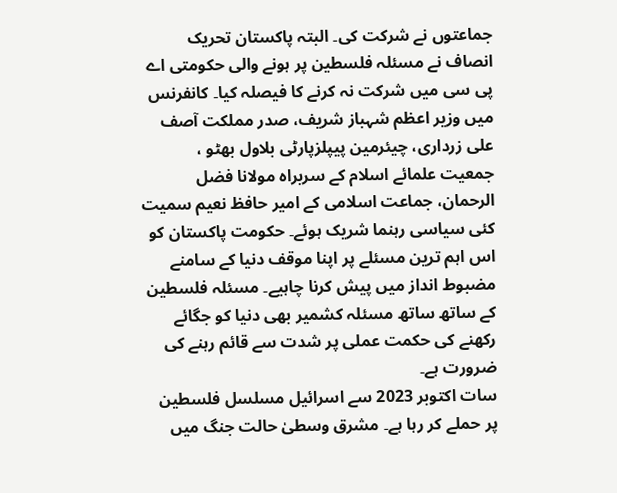جماعتوں نے شرکت کی۔ البتہ پاکستان تحریک انصاف نے مسئلہ فلسطین پر ہونے والی حکومتی اے پی سی میں شرکت نہ کرنے کا فیصلہ کیا۔ کانفرنس میں وزیر اعظم شہباز شریف، صدر مملکت آصف علی زرداری، چیئرمین پیپلزپارٹی بلاول بھٹو ، جمعیت علمائے اسلام کے سربراہ مولانا فضل الرحمان، جماعت اسلامی کے امیر حافظ نعیم سمیت کئی سیاسی رہنما شریک ہوئے۔ حکومت پاکستان کو اس اہم ترین مسئلے پر اپنا موقف دنیا کے سامنے مضبوط انداز میں پیش کرنا چاہیے۔ مسئلہ فلسطین کے ساتھ ساتھ مسئلہ کشمیر بھی دنیا کو جگائے رکھنے کی حکمت عملی پر شدت سے قائم رہنے کی ضرورت ہے۔
سات اکتوبر 2023 سے اسرائیل مسلسل فلسطین پر حملے کر رہا ہے۔ مشرق وسطیٰ حالت جنگ میں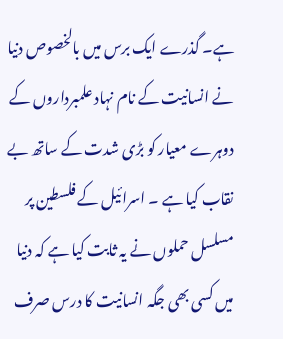ہے۔ گذرے ایک برس میں بالخصوص دنیا نے انسانیت کے نام نہاد علمبرداروں کے دوہرے معیار کو بڑی شدت کے ساتھ بے نقاب کیا ہے ۔ اسرائیل کے فلسطین پر مسلسل حملوں نے یہ ثابت کیا ہے کہ دنیا میں کسی بھی جگہ انسانیت کا درس صرف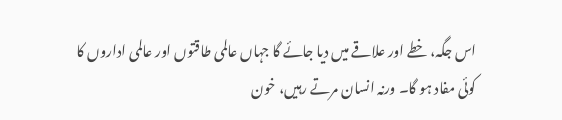اس جگہ، خطے اور علاقے میں دیا جائے گا جہاں عالمی طاقتوں اور عالمی اداروں کا کوئی مفاد ہو گا۔ ورنہ انسان مرتے رہیں، خون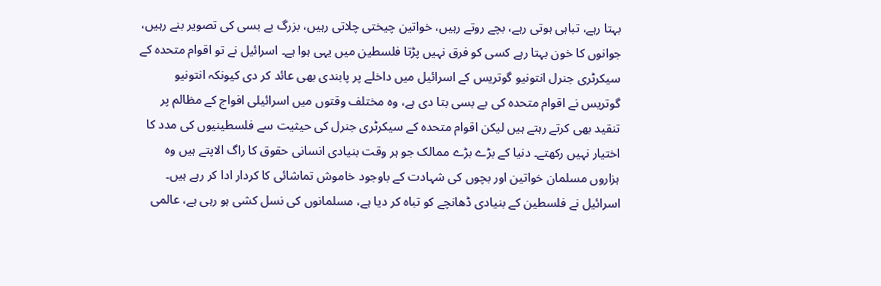بہتا رہے، تباہی ہوتی رہے، بچے روتے رہیں، خواتین چیختی چلاتی رہیں، بزرگ بے بسی کی تصویر بنے رہیں، جوانوں کا خون بہتا رہے کسی کو فرق نہیں پڑتا فلسطین میں یہی ہوا ہے۔ اسرائیل نے تو اقوام متحدہ کے سیکرٹری جنرل انتونیو گوتریس کے اسرائیل میں داخلے پر پابندی بھی عائد کر دی کیونکہ انتونیو گوتریس نے اقوام متحدہ کی بے بسی بتا دی ہے، وہ مختلف وقتوں میں اسرائیلی افواج کے مظالم پر تنقید بھی کرتے رہتے ہیں لیکن اقوام متحدہ کے سیکرٹری جنرل کی حیثیت سے فلسطینیوں کی مدد کا اختیار نہیں رکھتے۔ دنیا کے بڑے بڑے ممالک جو ہر وقت بنیادی انسانی حقوق کا راگ الاپتے ہیں وہ ہزاروں مسلمان خواتین اور بچوں کی شہادت کے باوجود خاموش تماشائی کا کردار ادا کر رہے ہیں۔ اسرائیل نے فلسطین کے بنیادی ڈھانچے کو تباہ کر دیا ہے، مسلمانوں کی نسل کشی ہو رہی ہے، عالمی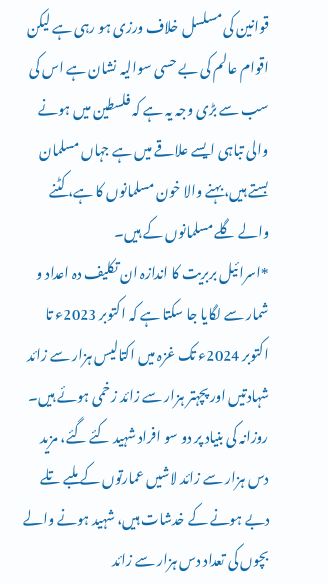قوانین کی مسلسل خلاف ورزی ہو رہی ہے لیکن اقوام عالم کی بے حسی سوالیہ نشان ہے اس کی سب سے بڑی وجہ یہ ہے کہ فلسطین میں ہونے والی تباہی ایسے علاقے میں ہے جہاں مسلمان بستے ہیں، بہنے والا خون مسلمانوں کا ہے، کٹنے والے گلے مسلمانوں کے ہیں۔
*اسرائیل بربریت کا اندازہ ان تکلیف دہ اعداد و شمار سے لگایا جا سکتا ہے کہ اکتوبر 2023ء تا اکتوبر 2024ء تک غزہ میں اکتالیس ہزار سے زائد شہادتیں اور پچہتر ہزار سے زائد زخمی ہوئے ہیں۔ روزانہ کی بنیاد پر دو سو افراد شہید کئے گئے، مزید دس ہزار سے زائد لاشیں عمارتوں کے ملبے تلے دبے ہونے کے خدشات ہیں، شہید ہونے والے بچوں کی تعداد دس ہزار سے زائد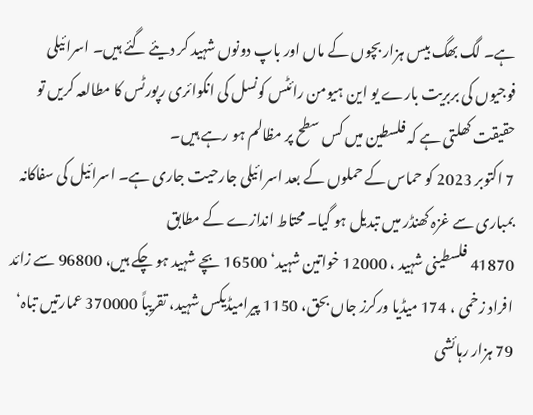ہے۔ لگ بھگ بیس ہزار بچوں کے ماں اور باپ دونوں شہید کر دیئے گئے ہیں۔ اسرائیلی فوجیوں کی بربریت بارے یو این ہیومن رائٹس کونسل کی انکوائری رپورٹس کا مطالعہ کریں تو حقیقت کھلتی ہے کہ فلسطین میں کس سطح پر مظالم ہو رہے ہیں۔
7 اکتوبر 2023 کو حماس کے حملوں کے بعد اسرائیلی جارحیت جاری ہے۔ اسرائیل کی سفاکانہ بمباری سے غزہ کھنڈر میں تبدیل ہو گیا۔ محتاط اندازے کے مطابق
41870 فلسطینی شہید ، 12000 خواتین شہید‘ 16500 بچے شہید ہو چکے ہیں، 96800 سے زائد افراد زخمی ، 174 میڈیا ورکرز جاں بحق، 1150 پیرامیڈیکس شہید، تقریباً 370000 عمارتیں تباہ‘ 79 ہزار رہائشی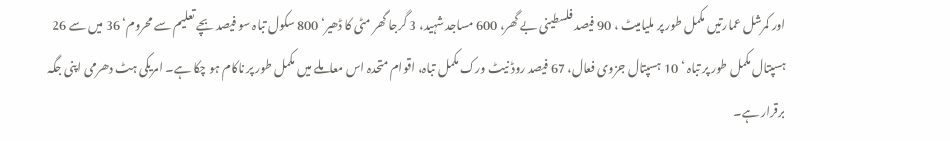اور کمرشل عمارتیں مکمل طور پر ملیامیٹ ، 90 فیصد فلسطینی بے گھر، 600 مساجد شہید، 3 گرجا گھر مٹی کا ڈھیر‘ 800 سکول تباہ سو فیصد بچے تعلیم سے محروم‘ 36 میں سے 26 ہسپتال مکمل طور پر تباہ ‘ 10 ہسپتال جزوی فعال، 67 فیصد روڈ نیٹ ورک مکمل تباہ، اقوام متحدہ اس معاملے میں مکمل طور پر ناکام ہو چکا ہے۔ امریکی ہٹ دھرمی اپنی جگہ برقرار ہے۔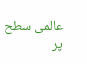عالمی سطح پر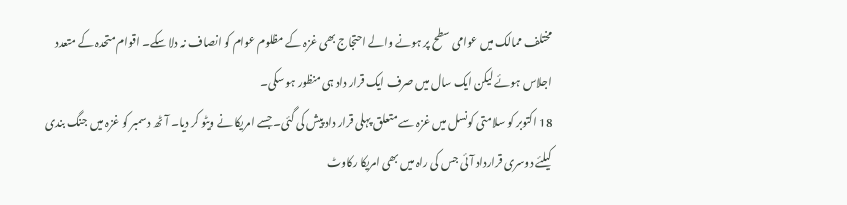مختلف ممالک میں عوامی سطح پر ہونے والے احتجاج بھی غزہ کے مظلوم عوام کو انصاف نہ دلا سکے۔ اقوام متحدہ کے متعدد اجلاس ہوئے لیکن ایک سال میں صرف ایک قرار داد ہی منظور ہو سکی۔
18 اکتوبر کو سلامتی کونسل میں غزہ سے متعلق پہلی قرار داد پیش کی گئی۔ جسے امریکا نے ویٹو کر دیا۔ آٹھ دسمبر کو غزہ میں جنگ بندی کیلئے دوسری قرارداد آئی جس کی راہ میں بھی امریکا رکاوٹ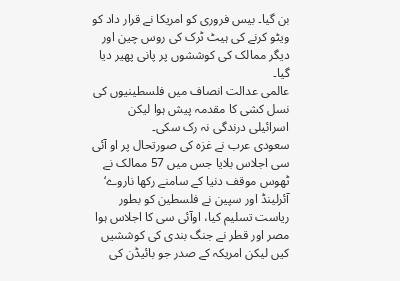بن گیا۔ بیس فروری کو امریکا نے قرار داد کو ویٹو کرنے کی ہیٹ ٹرک کی روس چین اور دیگر ممالک کی کوششوں پر پانی پھیر دیا گیا۔
عالمی عدالت انصاف میں فلسطینیوں کی نسل کشی کا مقدمہ پیش ہوا لیکن اسرائیلی درندگی نہ رک سکی۔
سعودی عرب نے غزہ کی صورتحال پر او آئی سی اجلاس بلایا جس میں 57 ممالک نے ٹھوس موقف دنیا کے سامنے رکھا ناروے‘ آئرلینڈ اور سپین نے فلسطین کو بطور ریاست تسلیم کیا، اوآئی سی کا اجلاس ہوا
مصر اور قطر نے جنگ بندی کی کوششیں کیں لیکن امریکہ کے صدر جو بائیڈن کی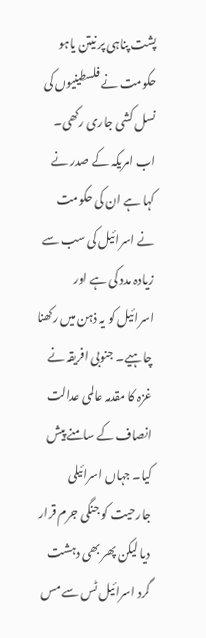پشت پناہی پر نیتن یاہو حکومت نے فلسطینیوں کی نسل کشی جاری رکھی۔ اب امریکہ کے صدر نے کہا ہے ان کی حکومت نے اسرائیل کی سب سے زیادہ مدد کی ہے اور اسرائیل کو یہ ذہن میں رکھنا چاہیے۔ جنوبی افریقہ نے غزہ کا مقدمہ عالمی عدالت انصاف کے سامنے پیش کیا۔ جہاں اسرائیلی جارحیت کو جنگی جرم قرار دیا لیکن پھر بھی دہشت گرد اسرائیل ٹس سے مس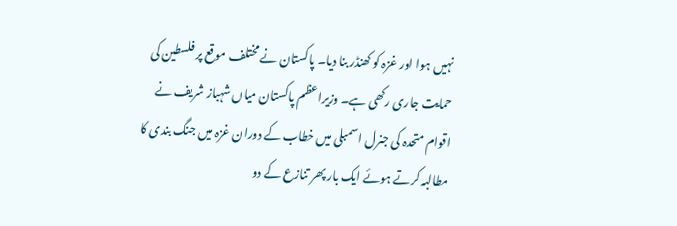نہیں ہوا اور غزہ کو کھنڈر بنا دیا۔ پاکستان نے مختلف موقع پر فلسطین کی حمایت جاری رکھی ہے۔ وزیراعظم پاکستان میاں شہباز شریف نے اقوام متحدہ کی جنرل اسمبلی میں خطاب کے دوران غزہ میں جنگ بندی کا مطالبہ کرتے ہوئے ایک بار پھر تنازع کے دو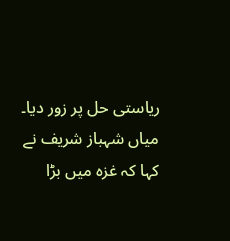ریاستی حل پر زور دیا۔ میاں شہباز شریف نے کہا کہ غزہ میں بڑا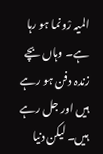المیہ رْونما ہو رہا ہے۔ وہاں بچے زندہ دفن ہو رہے ہیں اور جل رہے ہیں۔ لیکن دنیا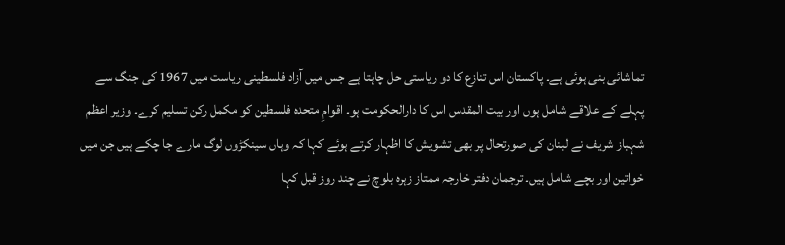تماشائی بنی ہوئی ہے۔ پاکستان اس تنازع کا دو ریاستی حل چاہتا ہے جس میں آزاد فلسطینی ریاست میں 1967 کی جنگ سے پہلے کے علاقے شامل ہوں اور بیت المقدس اس کا دارالحکومت ہو۔ اقوامِ متحدہ فلسطین کو مکمل رکن تسلیم کرے۔ وزیر اعظم شہباز شریف نے لبنان کی صورتحال پر بھی تشویش کا اظہار کرتے ہوئے کہا کہ وہاں سینکڑوں لوگ مارے جا چکے ہیں جن میں خواتین اور بچے شامل ہیں۔ ترجمان دفتر خارجہ ممتاز زہرہ بلوچ نے چند روز قبل کہا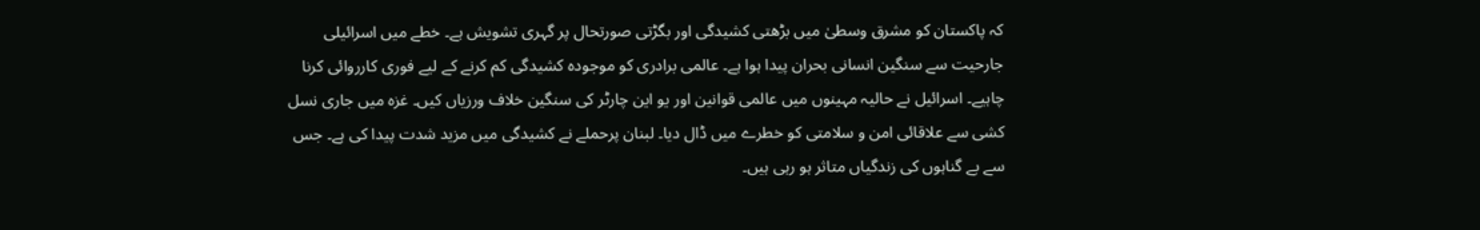کہ پاکستان کو مشرق وسطیٰ میں بڑھتی کشیدگی اور بگڑتی صورتحال پر گہری تشویش ہے۔ خطے میں اسرائیلی جارحیت سے سنگین انسانی بحران پیدا ہوا ہے۔ عالمی برادری کو موجودہ کشیدگی کم کرنے کے لیے فوری کارروائی کرنا چاہیے۔ اسرائیل نے حالیہ مہینوں میں عالمی قوانین اور یو این چارٹر کی سنگین خلاف ورزیاں کیں۔ غزہ میں جاری نسل کشی سے علاقائی امن و سلامتی کو خطرے میں ڈال دیا۔ لبنان پرحملے نے کشیدگی میں مزید شدت پیدا کی ہے۔ جس سے بے گناہوں کی زندگیاں متاثر ہو رہی ہیں۔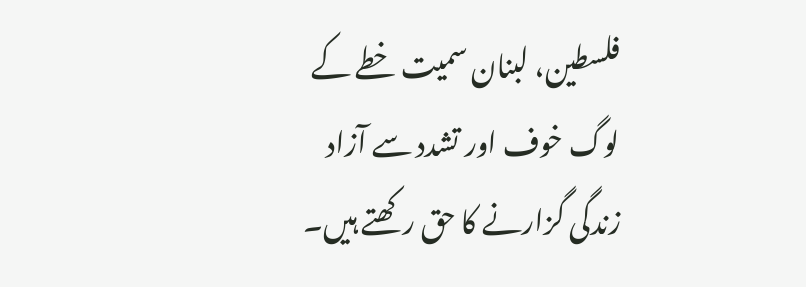فلسطین، لبنان سمیت خطے کے لوگ خوف اور تشدد سے آزاد زندگی گزارنے کا حق رکھتے ہیں۔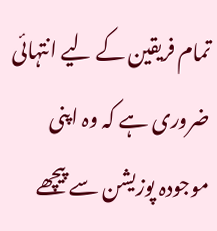تمام فریقین کے لیے انتہائی ضروری ہے کہ وہ اپنی موجودہ پوزیشن سے پیچھے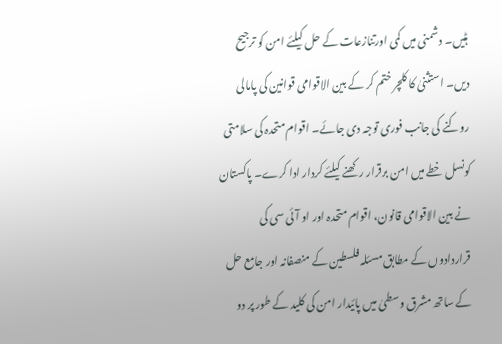ہٹیں۔ دشمنی میں کمی اورتنازعات کے حل کیلئے امن کو ترجیح دیں۔ استثنیٰ کا کلچر ختم کر کے بین الاقوامی قوانین کی پامالی روکنے کی جانب فوری توجہ دی جائے۔ اقوام متحدہ کی سلامتی کونسل خطے میں امن برقرار رکھنے کیلئے کردار ادا کرے۔ پاکستان نے بین الاقوامی قانون، اقوام متحدہ اور او آئی سی کی قراردادوں کے مطابق مسئلہ فلسطین کے منصفانہ اور جامع حل کے ساتھ مشرق وسطیٰ میں پائیدار امن کی کلید کے طور پر دو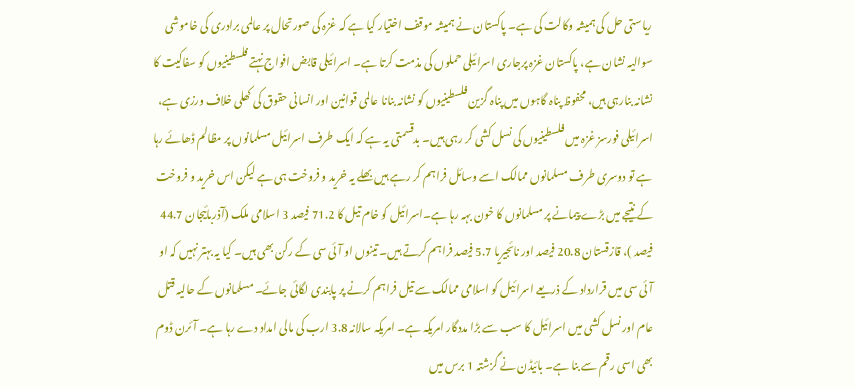ریاستی حل کی ہمیشہ وکالت کی ہے۔ پاکستان نے ہمیشہ موقف اختیار کیا ہے کہ غزہ کی صورتحال پر عالمی برادری کی خاموشی سوالیہ نشان ہے، پاکستان غزہ پرجاری اسرائیلی حملوں کی مذمت کرتا ہے۔ اسرائیلی قابض افواج نہتے فلسطینیوں کو سفاکیت کا نشانہ بنارہی ہیں، محفوظ پناہ گاہوں میں پناہ گزین فلسطینیوں کو نشانہ بنانا عالمی قوانین اور انسانی حقوق کی کھلی خلاف ورزی ہے، اسرائیلی فورسز غزہ میں فلسطینیوں کی نسل کشی کر رہی ہیں۔ بدقسمتی یہ ہے کہ ایک طرف اسرائیل مسلمانوں پر مظالم ڈھائے رہا ہے تو دوسری طرف مسلمانوں ممالک اسے وسائل فراہم کر رہے ہیں بھلے یہ خرید و فروخت ہی ہے لیکن اس خرید و فروخت کے نتیجے میں بڑے پیمانے پر مسلمانوں کا خون بہہ رہا ہے۔اسرائیل کو خام تیل کا 71.2 فیصد 3 اسلامی ملک (آذربائیجان 44.7 فیصد )، قازقستان 20.8 فیصد اور نائجیریا 5.7 فیصد فراہم کرتے ہیں۔ تینوں او آئی سی کے رکن بھی ہیں۔ کیا یہ بہتر نہیں کہ او آئی سی میں قرارداد کے ذریعے اسرائیل کو اسلامی ممالک سے تیل فراہم کرنے پر پابندی لگائی جائے۔ مسلمانوں کے حالیہ قتل عام اور نسل کشی میں اسرائیل کا سب سے بڑا مددگار امریکہ ہے۔ امریکہ سالانہ 3.8 ارب کی مالی امداد دے رہا ہے۔ آئرن ڈوم بھی اسی رقم سے بنا ہے۔ بائیڈن نے گزشتہ 1 برس میں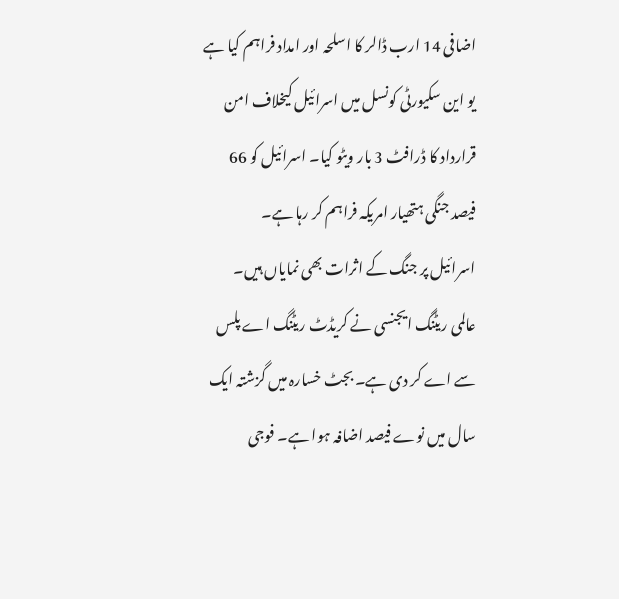اضافی 14 ارب ڈالر کا اسلحہ اور امداد فراہم کیا ہے یو این سکیورٹی کونسل میں اسرائیل کیخلاف امن قرارداد کا ڈرافٹ 3 بار ویٹو کیا۔ اسرائیل کو 66 فیصد جنگی ہتھیار امریکہ فراہم کر رہا ہے۔
اسرائیل پر جنگ کے اثرات بھی نمایاں ہیں۔ عالمی ریٹنگ ایجنسی نے کریڈٹ ریٹنگ اے پلس سے اے کر دی ہے۔ بجٹ خسارہ میں گزشتہ ایک سال میں نوے فیصد اضافہ ہوا ہے۔ فوجی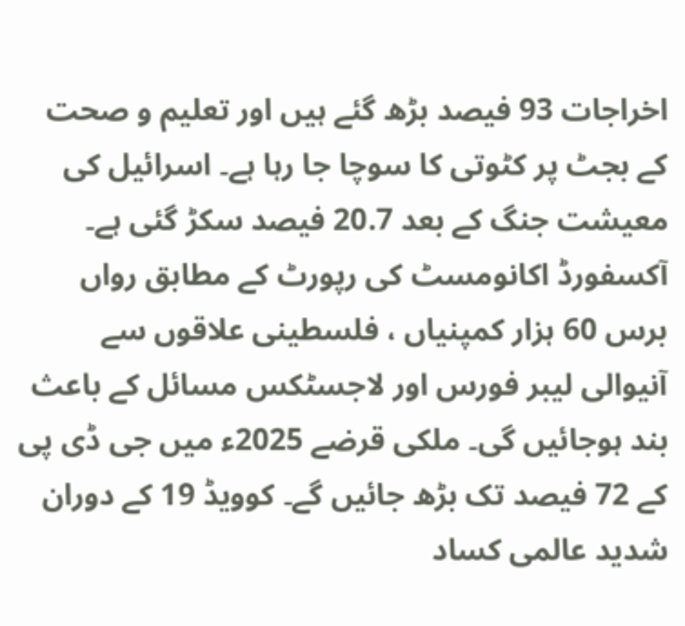اخراجات 93 فیصد بڑھ گئے ہیں اور تعلیم و صحت کے بجٹ پر کٹوتی کا سوچا جا رہا ہے۔ اسرائیل کی معیشت جنگ کے بعد 20.7 فیصد سکڑ گئی ہے۔ آکسفورڈ اکانومسٹ کی رپورٹ کے مطابق رواں برس 60 ہزار کمپنیاں ، فلسطینی علاقوں سے آنیوالی لیبر فورس اور لاجسٹکس مسائل کے باعث بند ہوجائیں گی۔ ملکی قرضے 2025ء میں جی ڈی پی کے 72 فیصد تک بڑھ جائیں گے۔ کوویڈ 19 کے دوران شدید عالمی کساد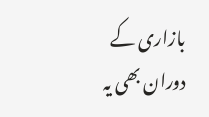بازاری کے دوران بھی یہ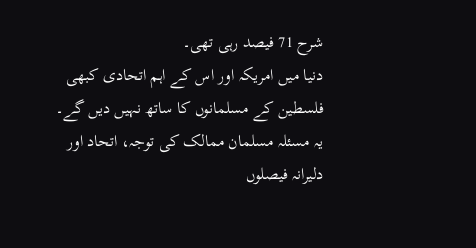شرح 71 فیصد رہی تھی۔
دنیا میں امریکہ اور اس کے اہم اتحادی کبھی فلسطین کے مسلمانوں کا ساتھ نہیں دیں گے۔ یہ مسئلہ مسلمان ممالک کی توجہ، اتحاد اور دلیرانہ فیصلوں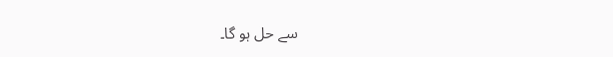سے حل ہو گا۔